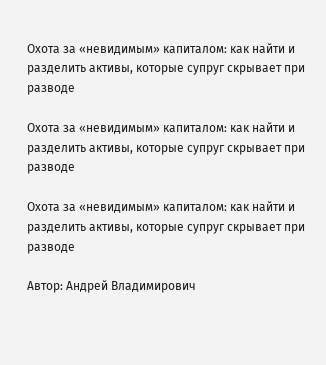Охота за «невидимым» капиталом: как найти и разделить активы, которые супруг скрывает при разводе

Охота за «невидимым» капиталом: как найти и разделить активы, которые супруг скрывает при разводе

Охота за «невидимым» капиталом: как найти и разделить активы, которые супруг скрывает при разводе

Автор: Андрей Владимирович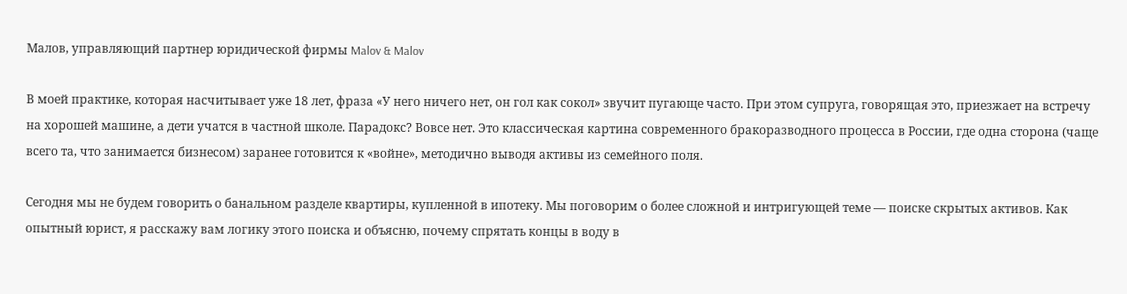Малов, управляющий партнер юридической фирмы Malov & Malov

В моей практике, которая насчитывает уже 18 лет, фраза «У него ничего нет, он гол как сокол» звучит пугающе часто. При этом супруга, говорящая это, приезжает на встречу на хорошей машине, а дети учатся в частной школе. Парадокс? Вовсе нет. Это классическая картина современного бракоразводного процесса в России, где одна сторона (чаще всего та, что занимается бизнесом) заранее готовится к «войне», методично выводя активы из семейного поля.

Сегодня мы не будем говорить о банальном разделе квартиры, купленной в ипотеку. Мы поговорим о более сложной и интригующей теме — поиске скрытых активов. Как опытный юрист, я расскажу вам логику этого поиска и объясню, почему спрятать концы в воду в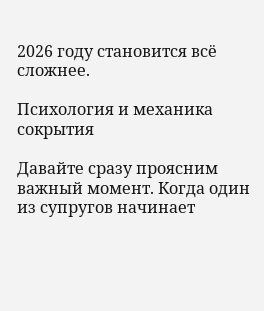2026 году становится всё сложнее.

Психология и механика сокрытия

Давайте сразу проясним важный момент. Когда один из супругов начинает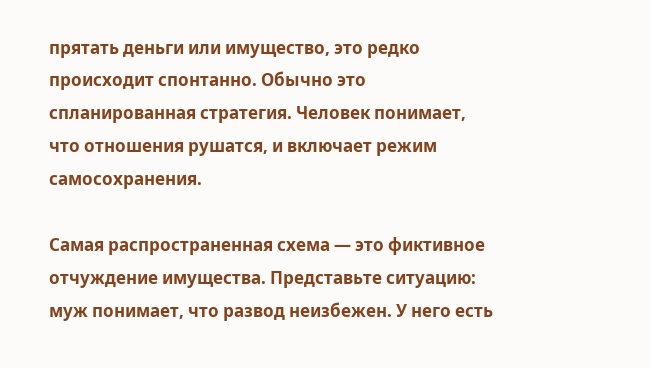прятать деньги или имущество, это редко происходит спонтанно. Обычно это спланированная стратегия. Человек понимает, что отношения рушатся, и включает режим самосохранения.

Самая распространенная схема — это фиктивное отчуждение имущества. Представьте ситуацию: муж понимает, что развод неизбежен. У него есть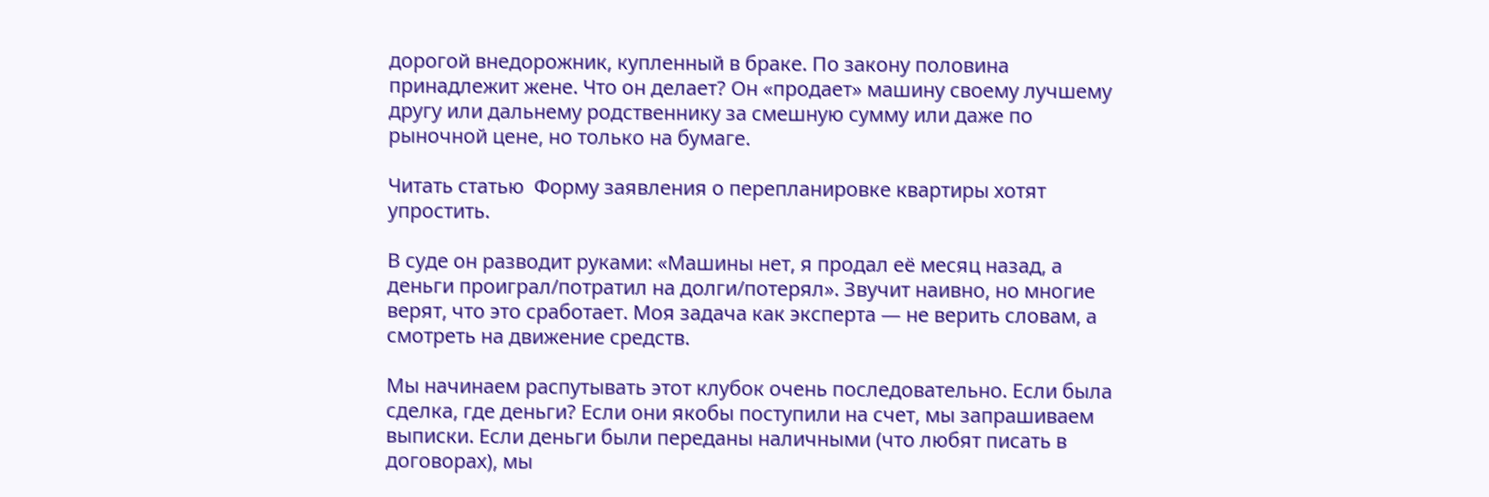дорогой внедорожник, купленный в браке. По закону половина принадлежит жене. Что он делает? Он «продает» машину своему лучшему другу или дальнему родственнику за смешную сумму или даже по рыночной цене, но только на бумаге.

Читать статью  Форму заявления о перепланировке квартиры хотят упростить.

В суде он разводит руками: «Машины нет, я продал её месяц назад, а деньги проиграл/потратил на долги/потерял». Звучит наивно, но многие верят, что это сработает. Моя задача как эксперта — не верить словам, а смотреть на движение средств.

Мы начинаем распутывать этот клубок очень последовательно. Если была сделка, где деньги? Если они якобы поступили на счет, мы запрашиваем выписки. Если деньги были переданы наличными (что любят писать в договорах), мы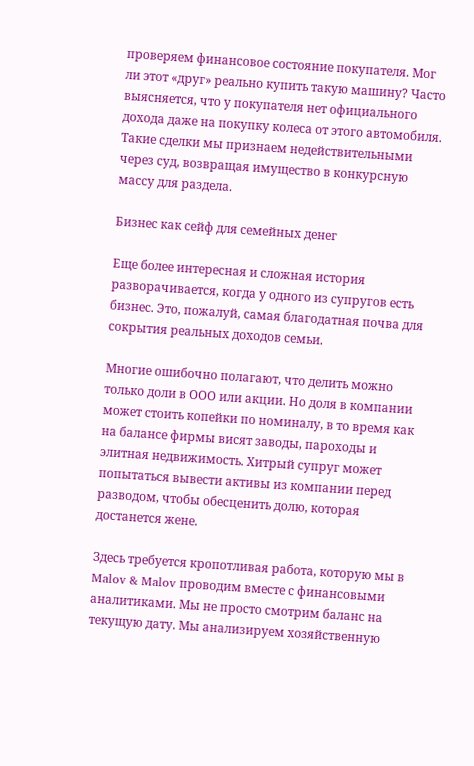проверяем финансовое состояние покупателя. Мог ли этот «друг» реально купить такую машину? Часто выясняется, что у покупателя нет официального дохода даже на покупку колеса от этого автомобиля. Такие сделки мы признаем недействительными через суд, возвращая имущество в конкурсную массу для раздела.

Бизнес как сейф для семейных денег

Еще более интересная и сложная история разворачивается, когда у одного из супругов есть бизнес. Это, пожалуй, самая благодатная почва для сокрытия реальных доходов семьи.

Многие ошибочно полагают, что делить можно только доли в ООО или акции. Но доля в компании может стоить копейки по номиналу, в то время как на балансе фирмы висят заводы, пароходы и элитная недвижимость. Хитрый супруг может попытаться вывести активы из компании перед разводом, чтобы обесценить долю, которая достанется жене.

Здесь требуется кропотливая работа, которую мы в Malov & Malov проводим вместе с финансовыми аналитиками. Мы не просто смотрим баланс на текущую дату. Мы анализируем хозяйственную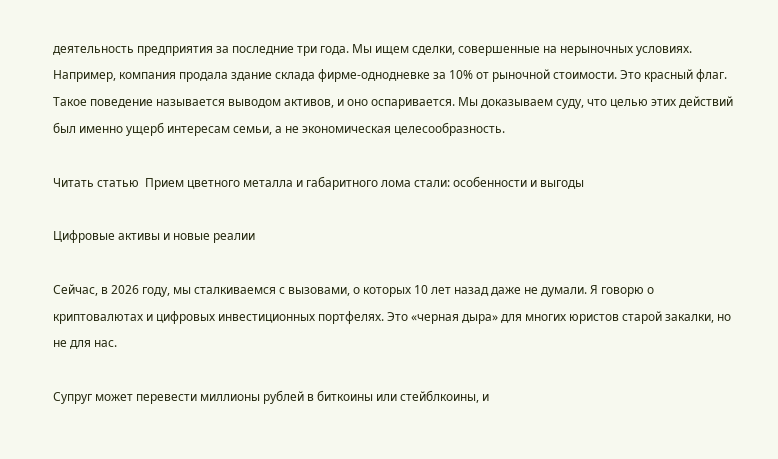деятельность предприятия за последние три года. Мы ищем сделки, совершенные на нерыночных условиях. Например, компания продала здание склада фирме-однодневке за 10% от рыночной стоимости. Это красный флаг. Такое поведение называется выводом активов, и оно оспаривается. Мы доказываем суду, что целью этих действий был именно ущерб интересам семьи, а не экономическая целесообразность.

Читать статью  Прием цветного металла и габаритного лома стали: особенности и выгоды

Цифровые активы и новые реалии

Сейчас, в 2026 году, мы сталкиваемся с вызовами, о которых 10 лет назад даже не думали. Я говорю о криптовалютах и цифровых инвестиционных портфелях. Это «черная дыра» для многих юристов старой закалки, но не для нас.

Супруг может перевести миллионы рублей в биткоины или стейблкоины, и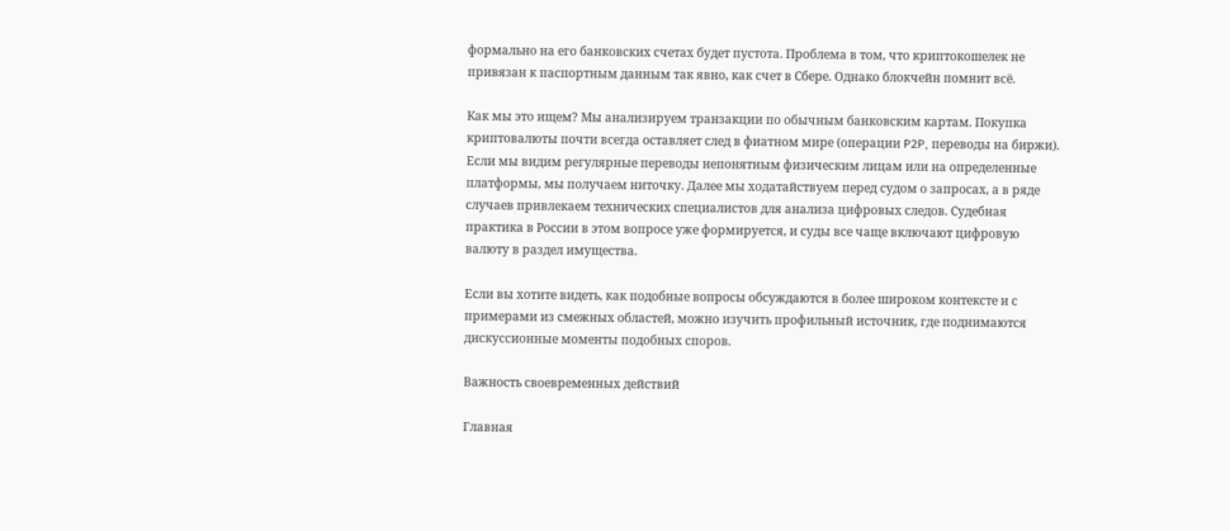формально на его банковских счетах будет пустота. Проблема в том, что криптокошелек не привязан к паспортным данным так явно, как счет в Сбере. Однако блокчейн помнит всё.

Как мы это ищем? Мы анализируем транзакции по обычным банковским картам. Покупка криптовалюты почти всегда оставляет след в фиатном мире (операции P2P, переводы на биржи). Если мы видим регулярные переводы непонятным физическим лицам или на определенные платформы, мы получаем ниточку. Далее мы ходатайствуем перед судом о запросах, а в ряде случаев привлекаем технических специалистов для анализа цифровых следов. Судебная практика в России в этом вопросе уже формируется, и суды все чаще включают цифровую валюту в раздел имущества.

Если вы хотите видеть, как подобные вопросы обсуждаются в более широком контексте и с примерами из смежных областей, можно изучить профильный источник, где поднимаются дискуссионные моменты подобных споров.

Важность своевременных действий

Главная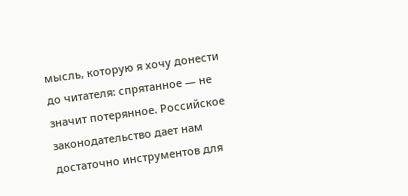мысль, которую я хочу донести до читателя: спрятанное — не значит потерянное. Российское законодательство дает нам достаточно инструментов для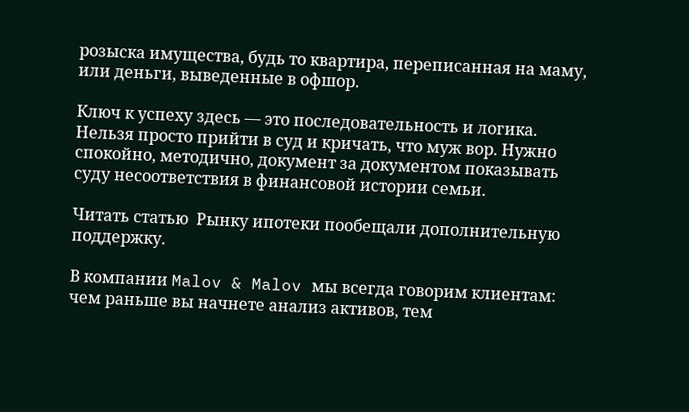розыска имущества, будь то квартира, переписанная на маму, или деньги, выведенные в офшор.

Ключ к успеху здесь — это последовательность и логика. Нельзя просто прийти в суд и кричать, что муж вор. Нужно спокойно, методично, документ за документом показывать суду несоответствия в финансовой истории семьи.

Читать статью  Рынку ипотеки пообещали дополнительную поддержку.

В компании Malov & Malov мы всегда говорим клиентам: чем раньше вы начнете анализ активов, тем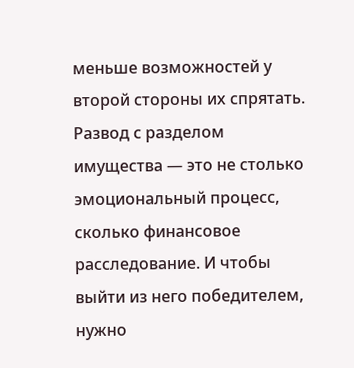меньше возможностей у второй стороны их спрятать. Развод с разделом имущества — это не столько эмоциональный процесс, сколько финансовое расследование. И чтобы выйти из него победителем, нужно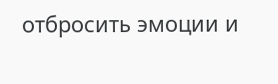отбросить эмоции и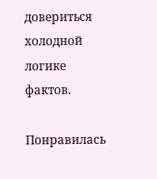довериться холодной логике фактов.

Понравилась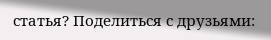статья? Поделиться с друзьями: